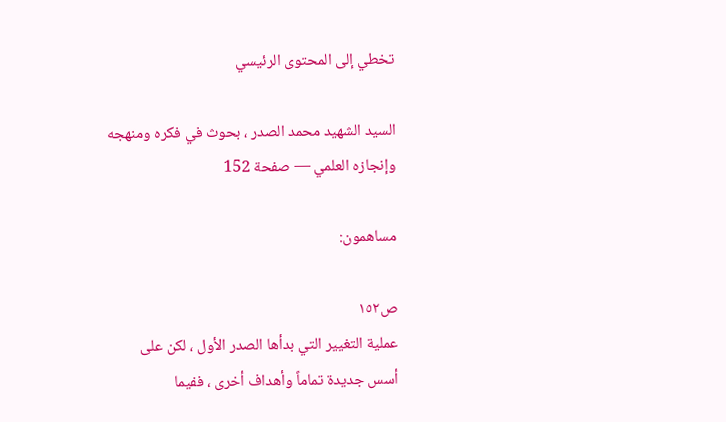تخطي إلى المحتوى الرئيسي

السيد الشهيد محمد الصدر ، بحوث في فكره ومنهجه وإنجازه العلمي — صفحة 152

مساهمون:

ص١٥٢
عملية التغيير التي بدأها الصدر الأول ، لكن على أسس جديدة تماماً وأهداف أخرى ، ففيما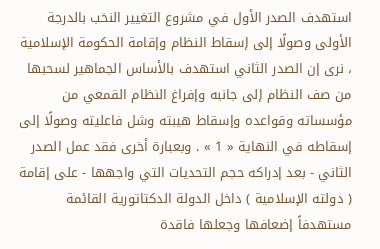استهدف الصدر الأول في مشروع التغيير النخب بالدرجة الأولى وصولًا إلى إسقاط النظام وإقامة الحكومة الإسلامية ، نرى إن الصدر الثاني استهدف بالأساس الجماهير لسحبها من صف النظام إلى جانبه وإفراغ النظام القمعي من مؤسساته وقواعده وإسقاط هيبته وشل فاعليته وصولًا إلى إسقاطه في النهاية « 1 » . وبعبارة أخرى فقد عمل الصدر الثاني - بعد إدراكه حجم التحديات التي واجهها - على إقامة ( دولته الإسلامية ) داخل الدولة الدكتاتورية القائمة مستهدفاً إضعافها وجعلها فاقدة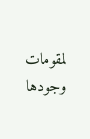لمقومات وجودها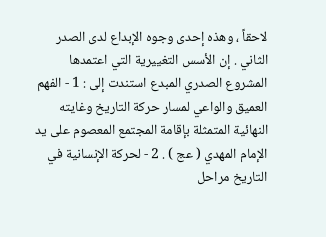لاحقاً ، وهذه إحدى وجوه الإبداع لدى الصدر الثاني . إن الأسس التغييرية التي اعتمدها المشروع الصدري المبدع استندت إلى : 1 - الفهم العميق والواعي لمسار حركة التاريخ وغايته النهائية المتمثلة بإقامة المجتمع المعصوم على يد الإمام المهدي ( عج ) . 2 - لحركة الإنسانية في التاريخ مراحل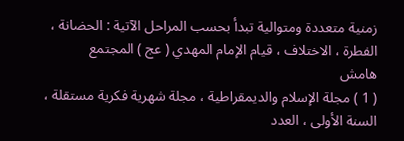زمنية متعددة ومتوالية تبدأ بحسب المراحل الآتية : الحضانة ، الفطرة ، الاختلاف ، قيام الإمام المهدي ( عج ) المجتمع
هامش
( 1 ) مجلة الإسلام والديمقراطية ، مجلة شهرية فكرية مستقلة ، السنة الأولى ، العدد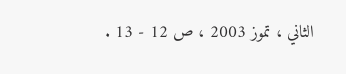الثاني ، تموز 2003 ، ص 12 - 13 .